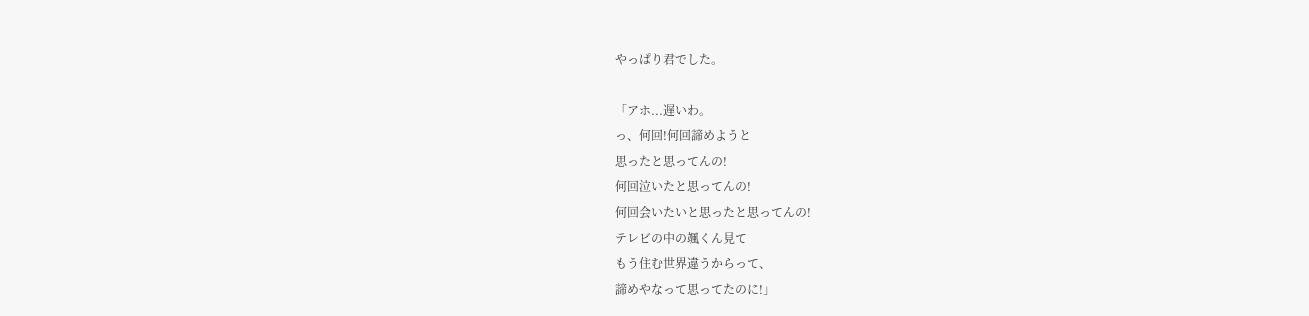やっぱり君でした。

「アホ...遅いわ。
っ、何回!何回諦めようと
思ったと思ってんの!
何回泣いたと思ってんの!
何回会いたいと思ったと思ってんの!
テレビの中の颯くん見て
もう住む世界違うからって、
諦めやなって思ってたのに!」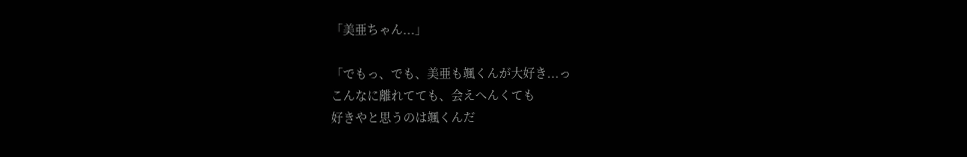「美亜ちゃん...」

「でもっ、でも、美亜も颯くんが大好き...っ
こんなに離れてても、会えへんくても
好きやと思うのは颯くんだ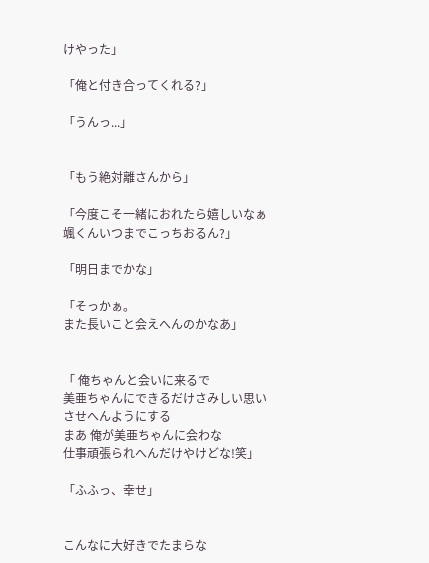けやった」

「俺と付き合ってくれる?」

「うんっ...」


「もう絶対離さんから」

「今度こそ一緒におれたら嬉しいなぁ
颯くんいつまでこっちおるん?」

「明日までかな」

「そっかぁ。
また長いこと会えへんのかなあ」


「 俺ちゃんと会いに来るで
美亜ちゃんにできるだけさみしい思い
させへんようにする
まあ 俺が美亜ちゃんに会わな
仕事頑張られへんだけやけどな!笑」

「ふふっ、幸せ」


こんなに大好きでたまらな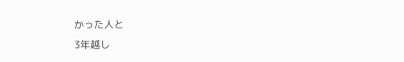かった人と
3年越し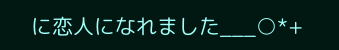に恋人になれました___○*+